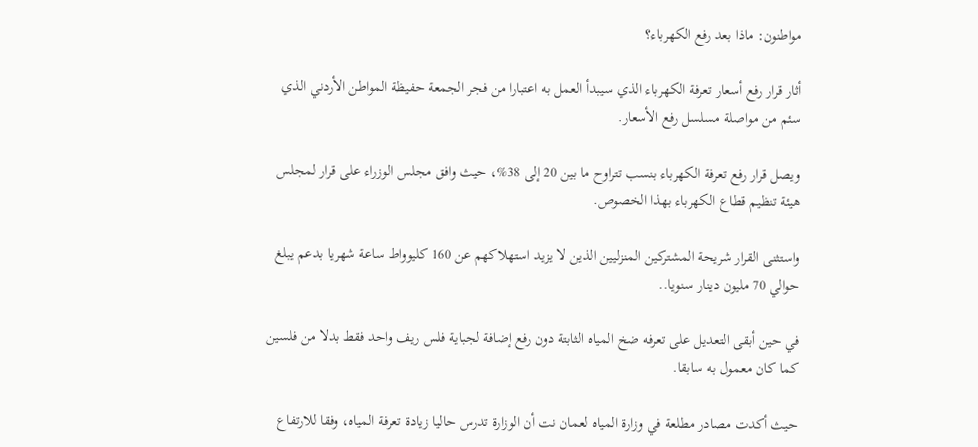مواطنون: ماذا بعد رفع الكهرباء؟

أثار قرار رفع أسعار تعرفة الكهرباء الذي سيبدأ العمل به اعتبارا من فجر الجمعة حفيظة المواطن الأردني الذي سئم من مواصلة مسلسل رفع الأسعار.

ويصل قرار رفع تعرفة الكهرباء بنسب تتراوح ما بين 20 إلى 38%، حيث وافق مجلس الوزراء على قرار لمجلس هيئة تنظيم قطاع الكهرباء بهذا الخصوص.

واستثنى القرار شريحة المشتركين المنزليين الذين لا يزيد استهلاكهم عن 160 كليوواط ساعة شهريا بدعم يبلغ حوالي 70 مليون دينار سنويا..

في حين أبقى التعديل على تعرفه ضخ المياه الثابتة دون رفع إضافة لجباية فلس ريف واحد فقط بدلا من فلسين كما كان معمول به سابقا.

حيث أكدت مصادر مطلعة في وزارة المياه لعمان نت أن الوزارة تدرس حاليا زيادة تعرفة المياه، وفقا للارتفاع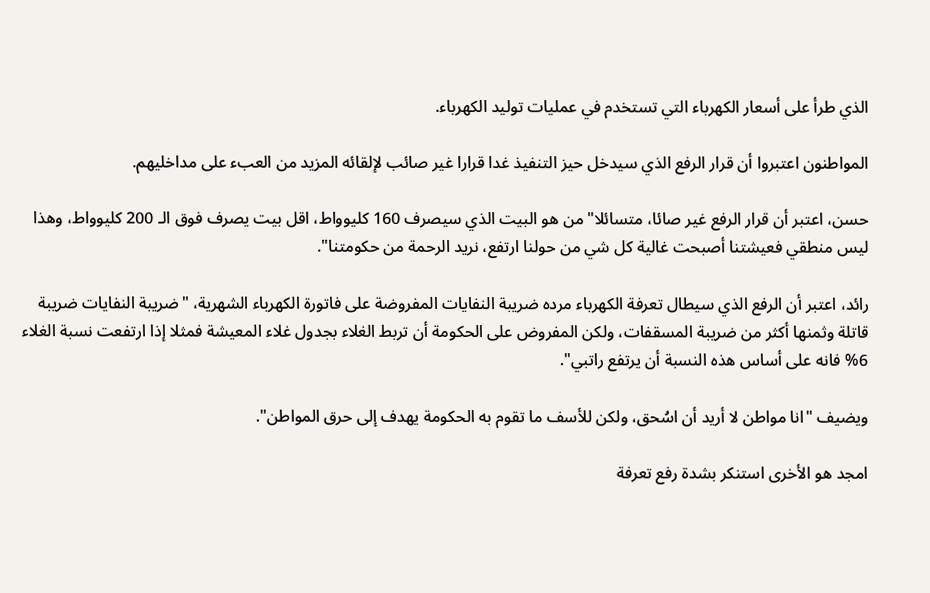الذي طرأ على أسعار الكهرباء التي تستخدم في عمليات توليد الكهرباء.

المواطنون اعتبروا أن قرار الرفع الذي سيدخل حيز التنفيذ غدا قرارا غير صائب لإلقائه المزيد من العبء على مداخليهم.

حسن، اعتبر أن قرار الرفع غير صائا، متسائلا" من هو البيت الذي سيصرف 160 كليوواط، اقل بيت يصرف فوق الـ 200 كليوواط، وهذا ليس منطقي فعيشتنا أصبحت غالية كل شي من حولنا ارتفع، نريد الرحمة من حكومتنا".

رائد، اعتبر أن الرفع الذي سيطال تعرفة الكهرباء مرده ضريبة النفايات المفروضة على فاتورة الكهرباء الشهرية، "ضريبة النفايات ضريبة قاتلة وثمنها أكثر من ضريبة المسقفات، ولكن المفروض على الحكومة أن تربط الغلاء بجدول غلاء المعيشة فمثلا إذا ارتفعت نسبة الغلاء 6% فانه على أساس هذه النسبة أن يرتفع راتبي".

ويضيف "انا مواطن لا أريد أن اسُحق، ولكن للأسف ما تقوم به الحكومة يهدف إلى حرق المواطن".

امجد هو الأخرى استنكر بشدة رفع تعرفة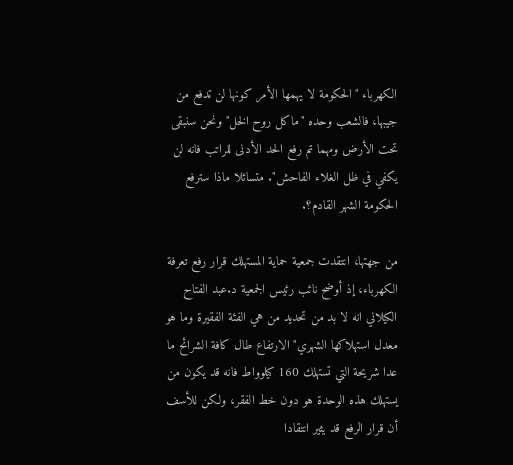الكهرباء "الحكومة لا يهمها الأمر كونها لن تدفع من جيبها، فالشعب وحده "ماكل روح الخل" ونحن سنبقى تحت الأرض ومهما تم رفع الحد الأدنى للراتب فانه لن يكفي في ظل الغلاء الفاحش". متسائلا ماذا سترفع الحكومة الشهر القادم؟.

من جهتها، انتقدت جمعية حماية المستهلك قرار رفع تعرفة الكهرباء، إذ أوضح نائب رئيس الجمعية د.عبد الفتاح الكيلاني انه لا بد من تحديد من هي الفئة الفقيرة وما هو معدل استهلاكها الشهري" الارتفاع طال كافة الشرائح ما عدا شريحة التي تستهلك 160 كيلوواط فانه قد يكون من يستهلك هذه الوحدة هو دون خط الفقر، ولكن للأسف أن قرار الرفع قد يثير انتقادا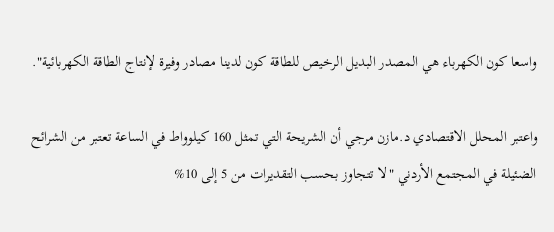واسعا كون الكهرباء هي المصدر البديل الرخيص للطاقة كون لدينا مصادر وفيرة لإنتاج الطاقة الكهربائية".

واعتبر المحلل الاقتصادي د.مازن مرجي أن الشريحة التي تمثل 160 كيلوواط في الساعة تعتبر من الشرائح الضئيلة في المجتمع الأردني "لا تتجاوز بحسب التقديرات من 5 إلى 10%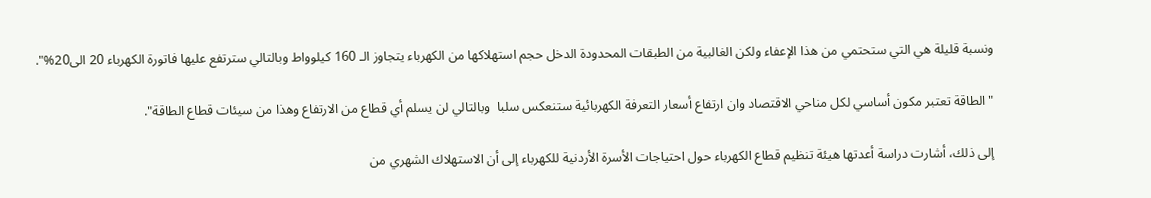ونسبة قليلة هي التي ستحتمي من هذا الإعفاء ولكن الغالبية من الطبقات المحدودة الدخل حجم استهلاكها من الكهرباء يتجاوز الـ 160 كيلوواط وبالتالي سترتفع عليها فاتورة الكهرباء 20 الى20%".

"الطاقة تعتبر مكون أساسي لكل مناحي الاقتصاد وان ارتفاع أسعار التعرفة الكهربائية ستنعكس سلبا  وبالتالي لن يسلم أي قطاع من الارتفاع وهذا من سيئات قطاع الطاقة".

إلى ذلك، أشارت دراسة أعدتها هيئة تنظيم قطاع الكهرباء حول احتياجات الأسرة الأردنية للكهرباء إلى أن الاستهلاك الشهري من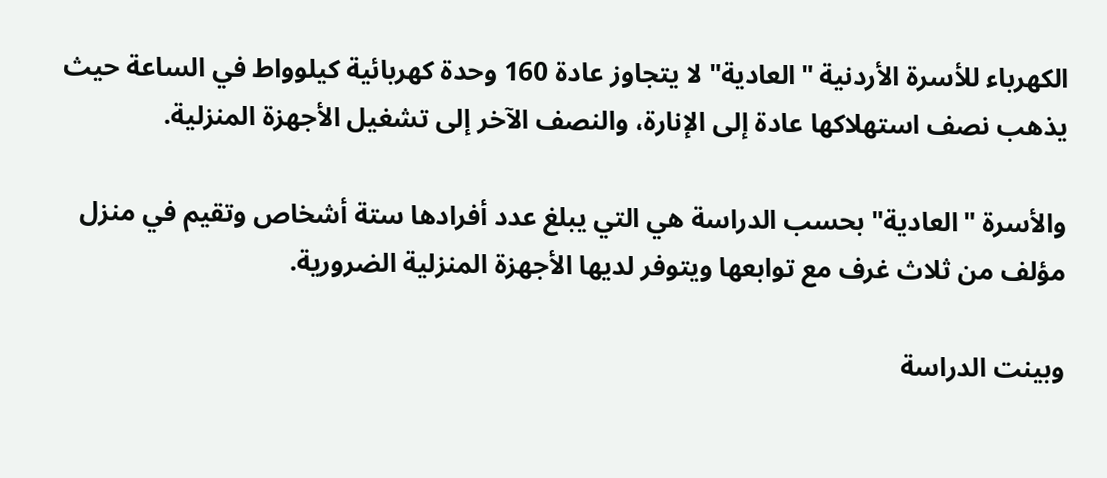الكهرباء للأسرة الأردنية "العادية" لا يتجاوز عادة 160 وحدة كهربائية كيلوواط في الساعة حيث يذهب نصف استهلاكها عادة إلى الإنارة، والنصف الآخر إلى تشغيل الأجهزة المنزلية.

والأسرة "العادية" بحسب الدراسة هي التي يبلغ عدد أفرادها ستة أشخاص وتقيم في منزل مؤلف من ثلاث غرف مع توابعها ويتوفر لديها الأجهزة المنزلية الضرورية.

وبينت الدراسة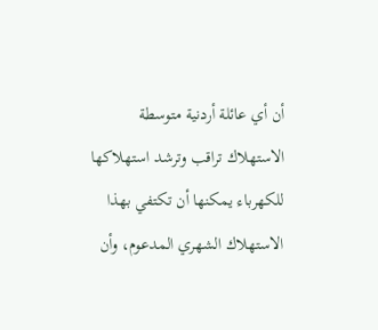أن أي عائلة أردنية متوسطة الاستهلاك تراقب وترشد استهلاكها للكهرباء يمكنها أن تكتفي بهذا الاستهلاك الشهري المدعوم، وأن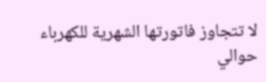لا تتجاوز فاتورتها الشهرية للكهرباء حوالي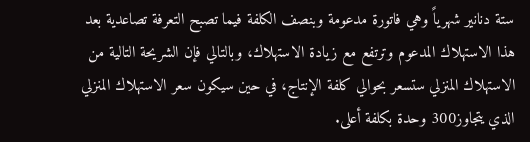ستة دنانير شهرياً وهي فاتورة مدعومة وبنصف الكلفة فيما تصبح التعرفة تصاعدية بعد هذا الاستهلاك المدعوم وترتفع مع زيادة الاستهلاك، وبالتالي فإن الشريحة التالية من الاستهلاك المنزلي ستسعر بحوالي كلفة الإنتاج، في حين سيكون سعر الاستهلاك المنزلي الذي يتجاوز300 وحدة بكلفة أعلى.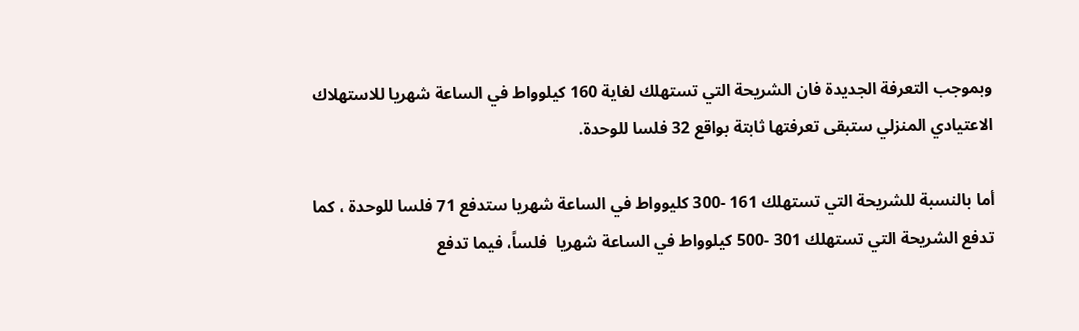وبموجب التعرفة الجديدة فان الشريحة التي تستهلك لغاية 160 كيلوواط في الساعة شهريا للاستهلاك الاعتيادي المنزلي ستبقى تعرفتها ثابتة بواقع 32 فلسا للوحدة.

أما بالنسبة للشريحة التي تستهلك 161 -300 كليوواط في الساعة شهريا ستدفع 71 فلسا للوحدة ، كما تدفع الشريحة التي تستهلك 301 -500 كيلوواط في الساعة شهريا  فلساً، فيما تدفع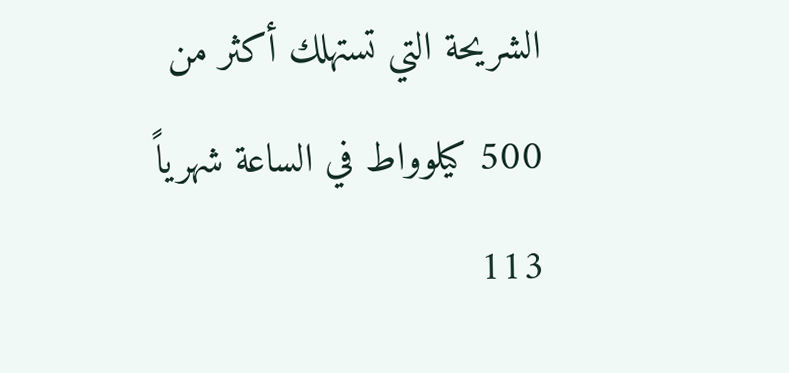الشريحة التي تستهلك أكثر من 500 كيلوواط في الساعة شهرياً 113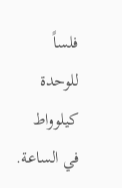فلساً للوحدة كيلوواط في الساعة.